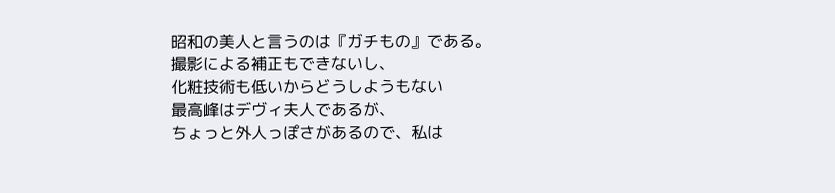昭和の美人と言うのは『ガチもの』である。
撮影による補正もできないし、
化粧技術も低いからどうしようもない
最高峰はデヴィ夫人であるが、
ちょっと外人っぽさがあるので、私は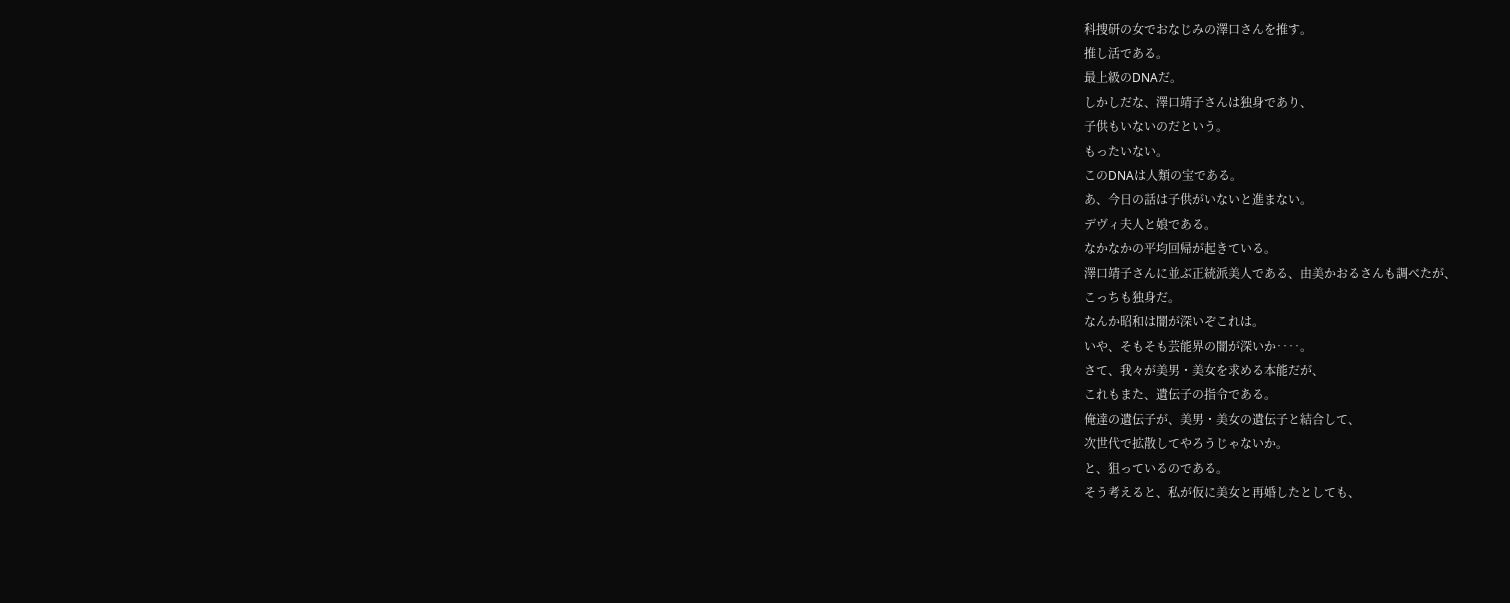科捜研の女でおなじみの澤口さんを推す。
推し活である。
最上級のDNAだ。
しかしだな、澤口靖子さんは独身であり、
子供もいないのだという。
もったいない。
このDNAは人類の宝である。
あ、今日の話は子供がいないと進まない。
デヴィ夫人と娘である。
なかなかの平均回帰が起きている。
澤口靖子さんに並ぶ正統派美人である、由美かおるさんも調べたが、
こっちも独身だ。
なんか昭和は闇が深いぞこれは。
いや、そもそも芸能界の闇が深いか‥‥。
さて、我々が美男・美女を求める本能だが、
これもまた、遺伝子の指令である。
俺達の遺伝子が、美男・美女の遺伝子と結合して、
次世代で拡散してやろうじゃないか。
と、狙っているのである。
そう考えると、私が仮に美女と再婚したとしても、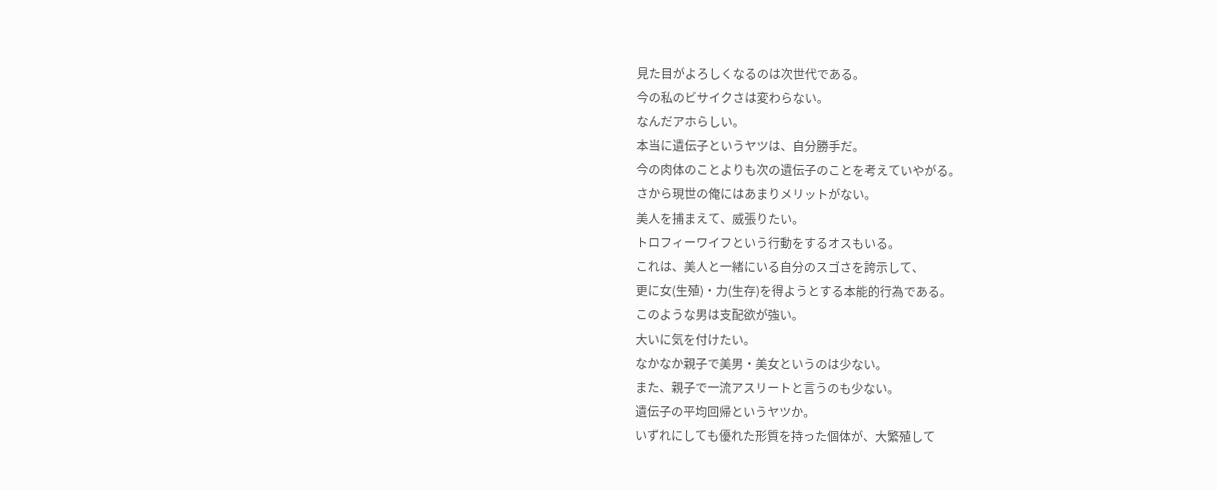見た目がよろしくなるのは次世代である。
今の私のビサイクさは変わらない。
なんだアホらしい。
本当に遺伝子というヤツは、自分勝手だ。
今の肉体のことよりも次の遺伝子のことを考えていやがる。
さから現世の俺にはあまりメリットがない。
美人を捕まえて、威張りたい。
トロフィーワイフという行動をするオスもいる。
これは、美人と一緒にいる自分のスゴさを誇示して、
更に女(生殖)・力(生存)を得ようとする本能的行為である。
このような男は支配欲が強い。
大いに気を付けたい。
なかなか親子で美男・美女というのは少ない。
また、親子で一流アスリートと言うのも少ない。
遺伝子の平均回帰というヤツか。
いずれにしても優れた形質を持った個体が、大繁殖して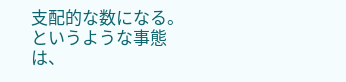支配的な数になる。
というような事態は、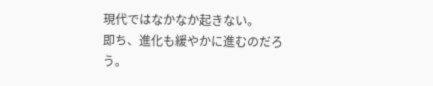現代ではなかなか起きない。
即ち、進化も緩やかに進むのだろう。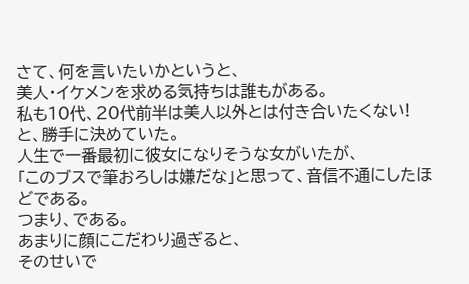さて、何を言いたいかというと、
美人・イケメンを求める気持ちは誰もがある。
私も10代、20代前半は美人以外とは付き合いたくない!
と、勝手に決めていた。
人生で一番最初に彼女になりそうな女がいたが、
「このブスで筆おろしは嫌だな」と思って、音信不通にしたほどである。
つまり、である。
あまりに顔にこだわり過ぎると、
そのせいで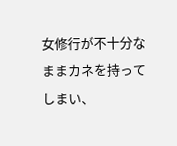女修行が不十分なままカネを持ってしまい、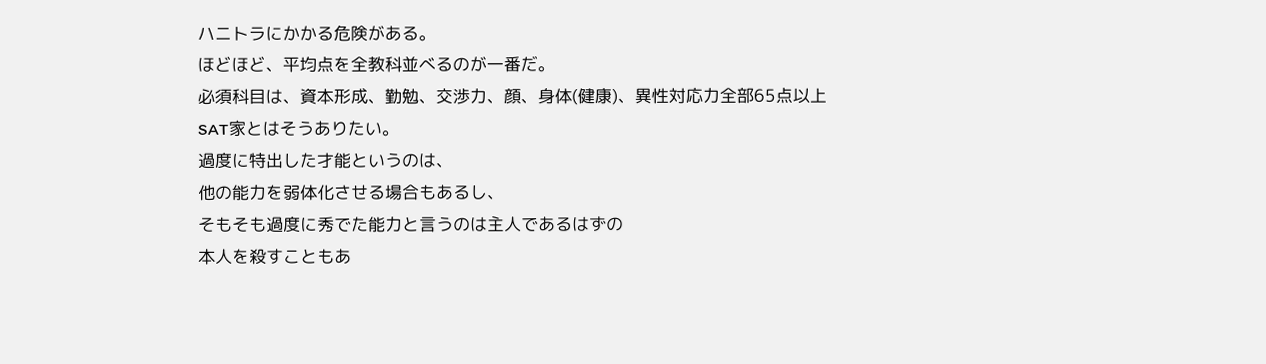ハニトラにかかる危険がある。
ほどほど、平均点を全教科並べるのが一番だ。
必須科目は、資本形成、勤勉、交渉力、顔、身体(健康)、異性対応力全部65点以上
SAT家とはそうありたい。
過度に特出した才能というのは、
他の能力を弱体化させる場合もあるし、
そもそも過度に秀でた能力と言うのは主人であるはずの
本人を殺すこともあ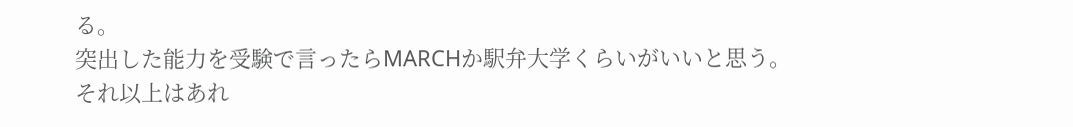る。
突出した能力を受験で言ったらMARCHか駅弁大学くらいがいいと思う。
それ以上はあれ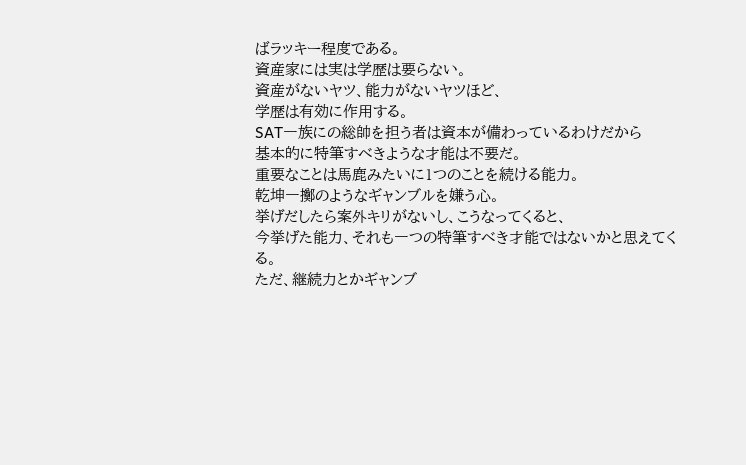ばラッキー程度である。
資産家には実は学歴は要らない。
資産がないヤツ、能力がないヤツほど、
学歴は有効に作用する。
SAT一族にの総帥を担う者は資本が備わっているわけだから
基本的に特筆すべきような才能は不要だ。
重要なことは馬鹿みたいに1つのことを続ける能力。
乾坤一擲のようなギャンブルを嫌う心。
挙げだしたら案外キリがないし、こうなってくると、
今挙げた能力、それも一つの特筆すべき才能ではないかと思えてくる。
ただ、継続力とかギャンブ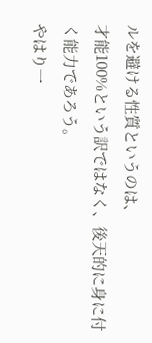ルを避ける性質というのは、
才能100%という訳ではなく、後天的に身に付く能力であろう。
やはり一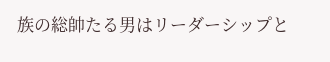族の総帥たる男はリーダーシップと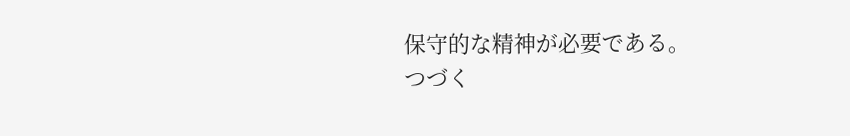保守的な精神が必要である。
つづく